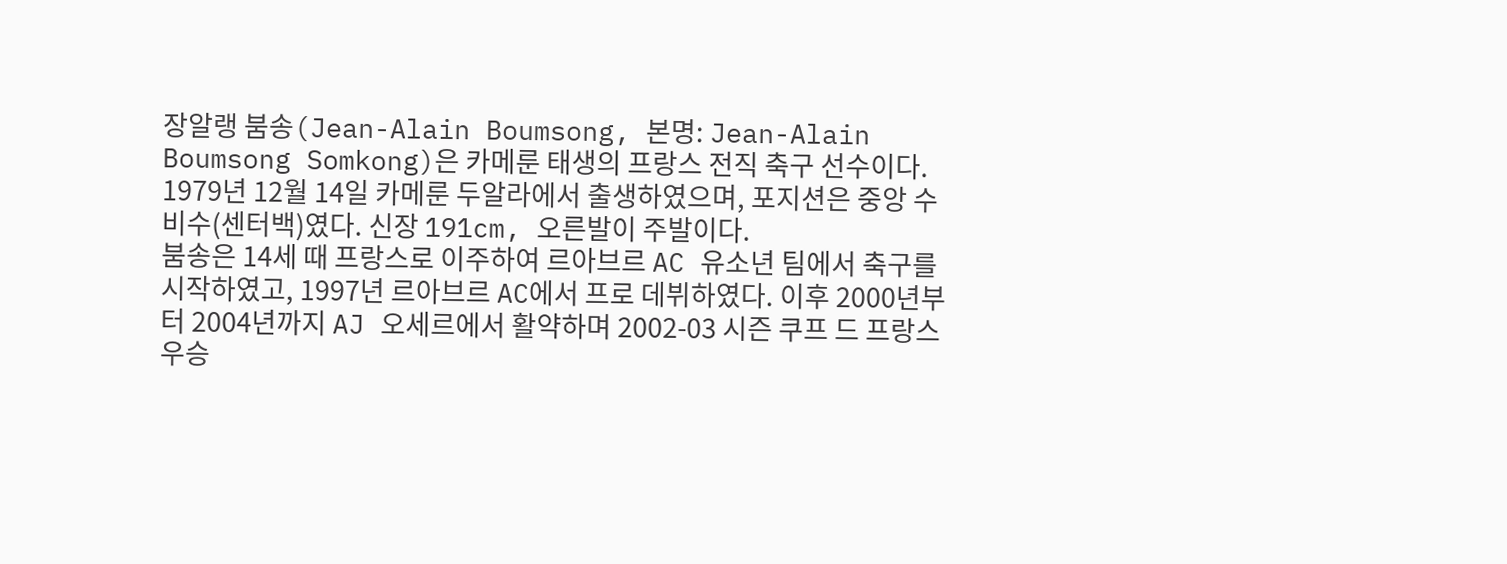장알랭 붐송(Jean-Alain Boumsong, 본명: Jean-Alain Boumsong Somkong)은 카메룬 태생의 프랑스 전직 축구 선수이다. 1979년 12월 14일 카메룬 두알라에서 출생하였으며, 포지션은 중앙 수비수(센터백)였다. 신장 191cm, 오른발이 주발이다.
붐송은 14세 때 프랑스로 이주하여 르아브르 AC 유소년 팀에서 축구를 시작하였고, 1997년 르아브르 AC에서 프로 데뷔하였다. 이후 2000년부터 2004년까지 AJ 오세르에서 활약하며 2002-03 시즌 쿠프 드 프랑스 우승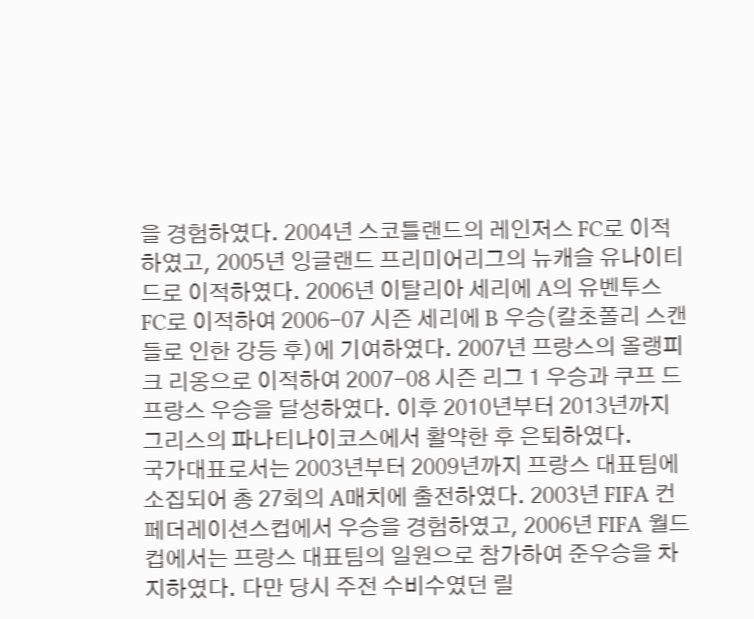을 경험하였다. 2004년 스코틀랜드의 레인저스 FC로 이적하였고, 2005년 잉글랜드 프리미어리그의 뉴캐슬 유나이티드로 이적하였다. 2006년 이탈리아 세리에 A의 유벤투스 FC로 이적하여 2006-07 시즌 세리에 B 우승(칼초폴리 스캔들로 인한 강등 후)에 기여하였다. 2007년 프랑스의 올랭피크 리옹으로 이적하여 2007-08 시즌 리그 1 우승과 쿠프 드 프랑스 우승을 달성하였다. 이후 2010년부터 2013년까지 그리스의 파나티나이코스에서 활약한 후 은퇴하였다.
국가대표로서는 2003년부터 2009년까지 프랑스 대표팀에 소집되어 총 27회의 A매치에 출전하였다. 2003년 FIFA 컨페더레이션스컵에서 우승을 경험하였고, 2006년 FIFA 월드컵에서는 프랑스 대표팀의 일원으로 참가하여 준우승을 차지하였다. 다만 당시 주전 수비수였던 릴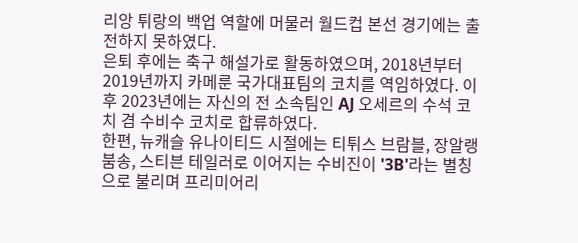리앙 튀랑의 백업 역할에 머물러 월드컵 본선 경기에는 출전하지 못하였다.
은퇴 후에는 축구 해설가로 활동하였으며, 2018년부터 2019년까지 카메룬 국가대표팀의 코치를 역임하였다. 이후 2023년에는 자신의 전 소속팀인 AJ 오세르의 수석 코치 겸 수비수 코치로 합류하였다.
한편, 뉴캐슬 유나이티드 시절에는 티튀스 브람블, 장알랭 붐송, 스티븐 테일러로 이어지는 수비진이 '3B'라는 별칭으로 불리며 프리미어리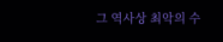그 역사상 최악의 수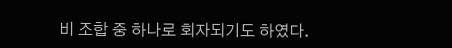비 조합 중 하나로 회자되기도 하였다.